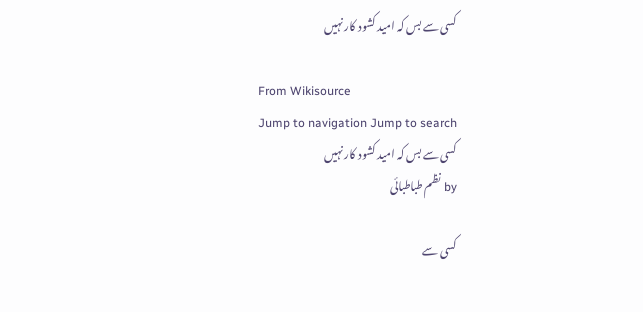کسی سے بس کہ امید کشود کار نہیں

From Wikisource
Jump to navigation Jump to search
کسی سے بس کہ امید کشود کار نہیں
by نظم طباطبائی

کسی سے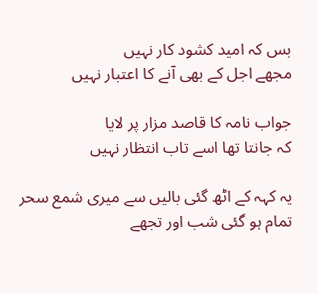بس کہ امید کشود کار نہیں
مجھے اجل کے بھی آنے کا اعتبار نہیں

جواب نامہ کا قاصد مزار پر لایا
کہ جانتا تھا اسے تاب انتظار نہیں

یہ کہہ کے اٹھ گئی بالیں سے میری شمع سحر
تمام ہو گئی شب اور تجھے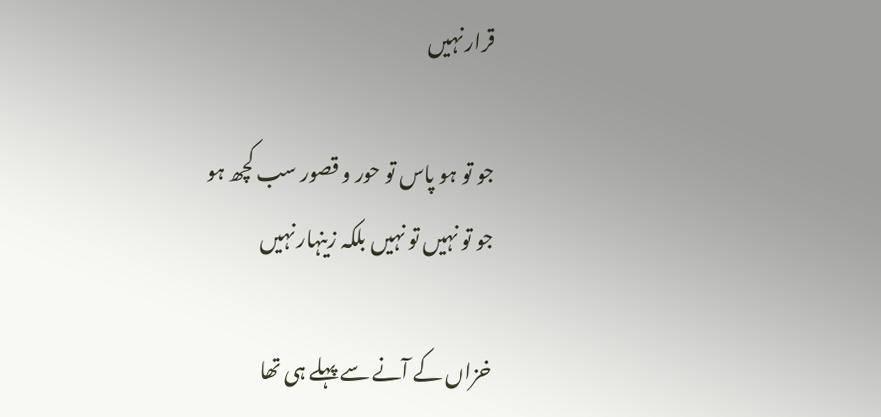قرار نہیں

جو تو ہو پاس تو حور و قصور سب کچھ ہو
جو تو نہیں تو نہیں بلکہ زینہار نہیں

خزاں کے آنے سے پہلے ہی تھا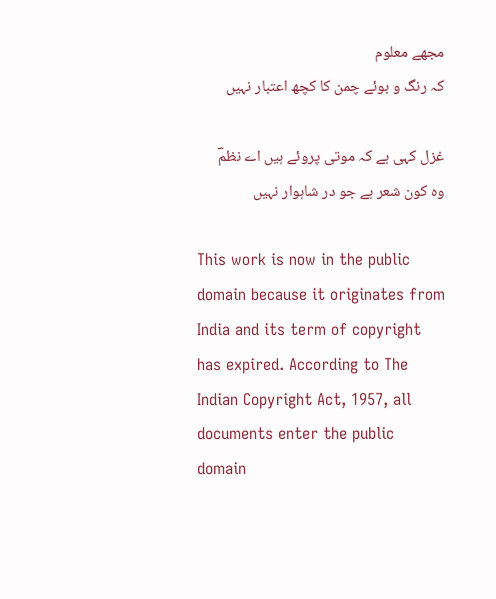مجھے معلوم
کہ رنگ و بوئے چمن کا کچھ اعتبار نہیں

غزل کہی ہے کہ موتی پروئے ہیں اے نظمؔ
وہ کون شعر ہے جو در شاہوار نہیں

This work is now in the public domain because it originates from India and its term of copyright has expired. According to The Indian Copyright Act, 1957, all documents enter the public domain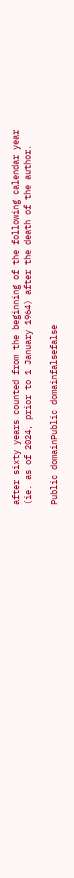after sixty years counted from the beginning of the following calendar year (ie. as of 2024, prior to 1 January 1964) after the death of the author.

Public domainPublic domainfalsefalse